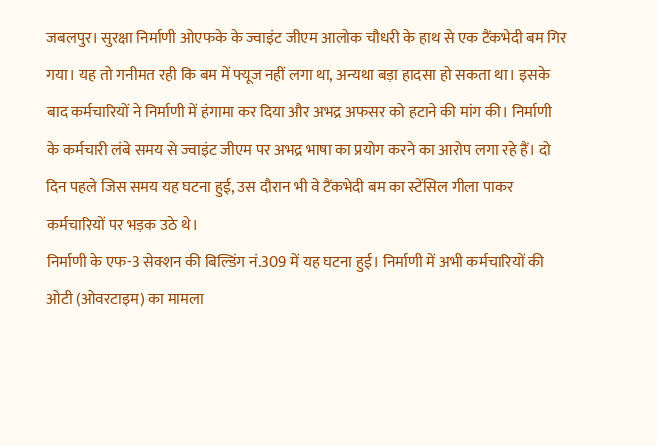जबलपुर। सुरक्षा निर्माणी ओएफके के ज्वाइंट जीएम आलोक चौधरी के हाथ से एक टैंकभेदी बम गिर गया। यह तो गनीमत रही कि बम में फ्यूज नहीं लगा था, अन्यथा बड़ा हादसा हो सकता था। इसके बाद कर्मचारियों ने निर्माणी में हंगामा कर दिया और अभद्र अफसर को हटाने की मांग की। निर्माणी के कर्मचारी लंबे समय से ज्वाइंट जीएम पर अभद्र भाषा का प्रयोग करने का आरोप लगा रहे हैं। दो दिन पहले जिस समय यह घटना हुई, उस दौरान भी वे टैंकभेदी बम का स्टेंसिल गीला पाकर कर्मचारियों पर भड़क उठे थे।
निर्माणी के एफ-3 सेक्शन की बिल्डिंग नं.309 में यह घटना हुई। निर्माणी में अभी कर्मचारियों की ओटी (ओवरटाइम) का मामला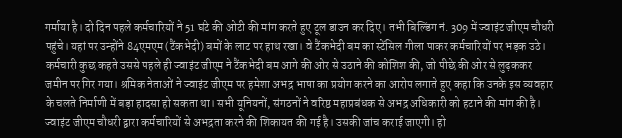गर्माया है। दो दिन पहले कर्मचारियों ने 51 घंटे की ओटी की मांग करते हुए टूल डाउन कर दिए। तभी बिल्डिंग नं. 309 में ज्वाइंट जीएम चौधरी पहुंचे। यहां पर उन्होंने 84एमएम (टैंकभेदी) बमों के लाट पर हाथ रखा। वे टैंकभेदी बम का स्टेंसिल गीला पाकर कर्मचारियों पर भड़क उठे।
कर्मचारी कुछ कहते उससे पहले ही ज्वाइंट जीएम ने टैंकभेदी बम आगे की ओर से उठाने की कोशिश की, जो पीछे की ओर से लुढ़ककर जमीन पर गिर गया। श्रमिक नेताओं ने ज्वाइंट जीएम पर हमेशा अभद्र भाषा का प्रयोग करने का आरोप लगाते हुए कहा कि उनके इस व्यवहार के चलते निर्माणी में बड़ा हादसा हो सकता था। सभी यूनियनों, संगठनों ने वरिष्ठ महाप्रबंधक से अभद्र अधिकारी को हटाने की मांग की है।
ज्वाइंट जीएम चौधरी द्वारा कर्मचारियों से अभद्रता करने की शिकायत की गई है। उसकी जांच कराई जाएगी। हो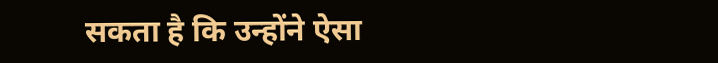सकता है कि उन्होंने ऐसा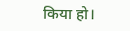किया हो।